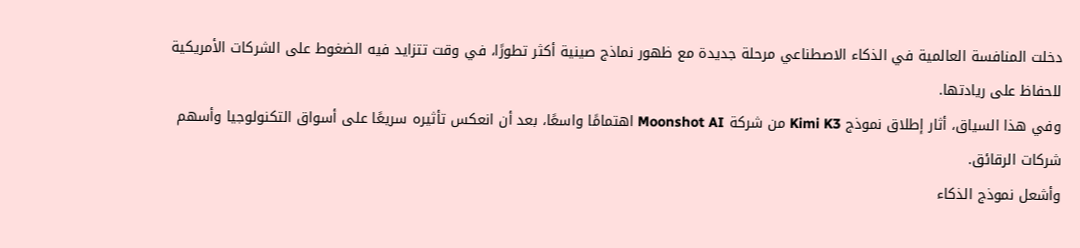دخلت المنافسة العالمية في الذكاء الاصطناعي مرحلة جديدة مع ظهور نماذج صينية أكثر تطورًا، في وقت تتزايد فيه الضغوط على الشركات الأمريكية للحفاظ على ريادتها.
وفي هذا السياق، أثار إطلاق نموذج Kimi K3 من شركة Moonshot AI اهتمامًا واسعًا، بعد أن انعكس تأثيره سريعًا على أسواق التكنولوجيا وأسهم شركات الرقائق.
وأشعل نموذج الذكاء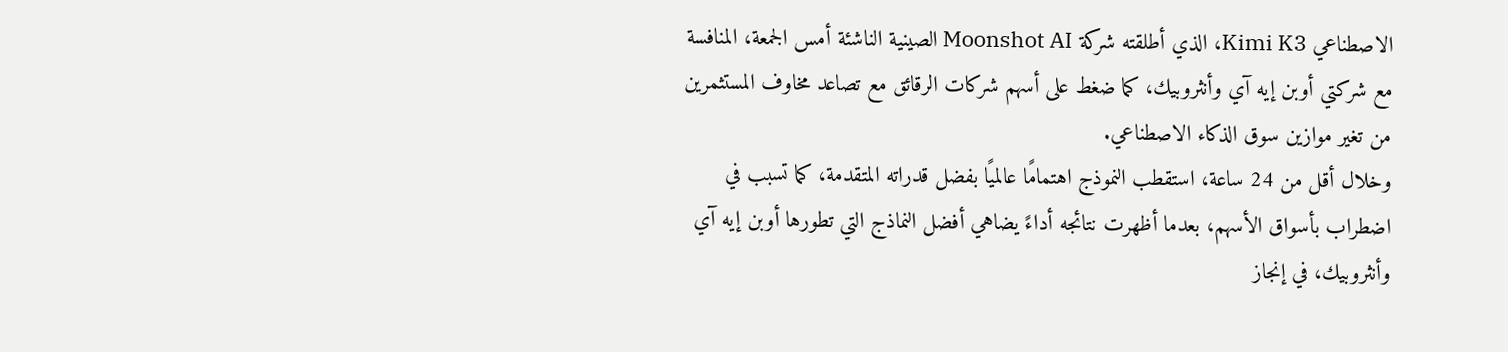الاصطناعي Kimi K3، الذي أطلقته شركة Moonshot AI الصينية الناشئة أمس الجمعة، المنافسة مع شركتي أوبن إيه آي وأنثروبيك، كما ضغط على أسهم شركات الرقائق مع تصاعد مخاوف المستثمرين من تغير موازين سوق الذكاء الاصطناعي.
وخلال أقل من 24 ساعة، استقطب النموذج اهتمامًا عالميًا بفضل قدراته المتقدمة، كما تسبب في اضطراب بأسواق الأسهم، بعدما أظهرت نتائجه أداءً يضاهي أفضل النماذج التي تطورها أوبن إيه آي وأنثروبيك، في إنجاز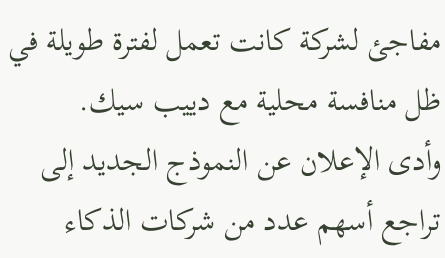مفاجئ لشركة كانت تعمل لفترة طويلة في ظل منافسة محلية مع دييب سيك.
وأدى الإعلان عن النموذج الجديد إلى تراجع أسهم عدد من شركات الذكاء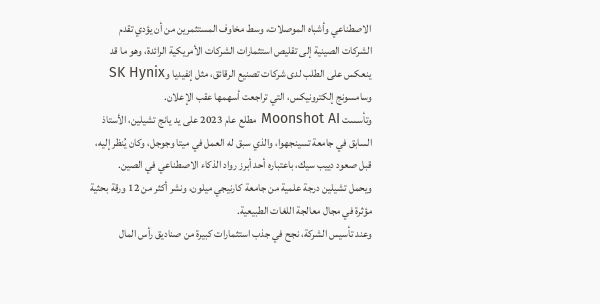الاصطناعي وأشباه الموصلات، وسط مخاوف المستثمرين من أن يؤدي تقدم الشركات الصينية إلى تقليص استثمارات الشركات الأمريكية الرائدة، وهو ما قد ينعكس على الطلب لدى شركات تصنيع الرقائق، مثل إنفيديا وSK Hynix وسامسونج إلكترونيكس، التي تراجعت أسهمها عقب الإعلان.
وتأسست Moonshot AI مطلع عام 2023 على يد يانج تشيلين، الأستاذ السابق في جامعة تسينجهوا، والذي سبق له العمل في ميتا وجوجل، وكان يُنظر إليه، قبل صعود دييب سيك، باعتباره أحد أبرز رواد الذكاء الاصطناعي في الصين.
ويحمل تشيلين درجة علمية من جامعة كارنيجي ميلون، ونشر أكثر من 12 ورقة بحثية مؤثرة في مجال معالجة اللغات الطبيعية.
وعند تأسيس الشركة، نجح في جذب استثمارات كبيرة من صناديق رأس المال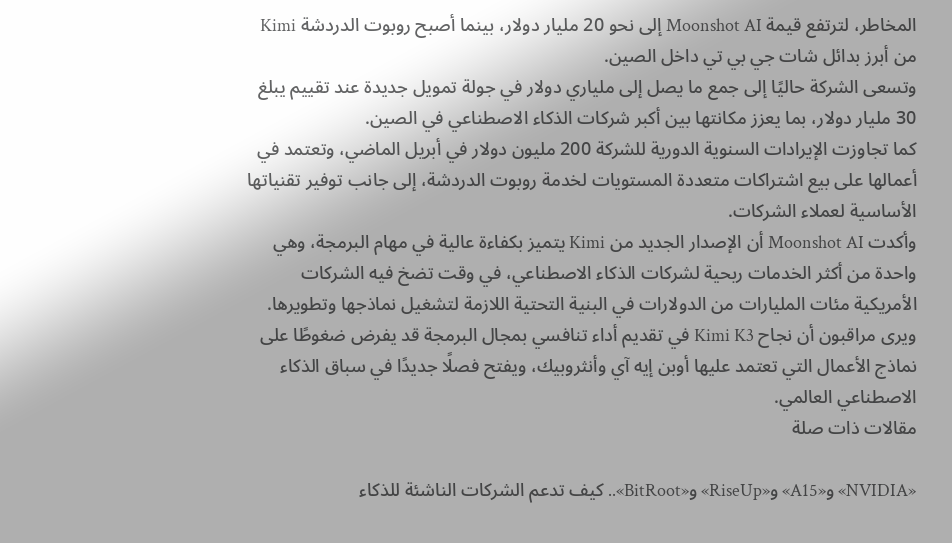المخاطر، لترتفع قيمة Moonshot AI إلى نحو 20 مليار دولار، بينما أصبح روبوت الدردشة Kimi من أبرز بدائل شات جي بي تي داخل الصين.
وتسعى الشركة حاليًا إلى جمع ما يصل إلى ملياري دولار في جولة تمويل جديدة عند تقييم يبلغ 30 مليار دولار، بما يعزز مكانتها بين أكبر شركات الذكاء الاصطناعي في الصين.
كما تجاوزت الإيرادات السنوية الدورية للشركة 200 مليون دولار في أبريل الماضي، وتعتمد في أعمالها على بيع اشتراكات متعددة المستويات لخدمة روبوت الدردشة، إلى جانب توفير تقنياتها الأساسية لعملاء الشركات.
وأكدت Moonshot AI أن الإصدار الجديد من Kimi يتميز بكفاءة عالية في مهام البرمجة، وهي واحدة من أكثر الخدمات ربحية لشركات الذكاء الاصطناعي، في وقت تضخ فيه الشركات الأمريكية مئات المليارات من الدولارات في البنية التحتية اللازمة لتشغيل نماذجها وتطويرها.
ويرى مراقبون أن نجاح Kimi K3 في تقديم أداء تنافسي بمجال البرمجة قد يفرض ضغوطًا على نماذج الأعمال التي تعتمد عليها أوبن إيه آي وأنثروبيك، ويفتح فصلًا جديدًا في سباق الذكاء الاصطناعي العالمي.
مقالات ذات صلة

«NVIDIA» و«A15» و«RiseUp» و«BitRoot».. كيف تدعم الشركات الناشئة للذكاء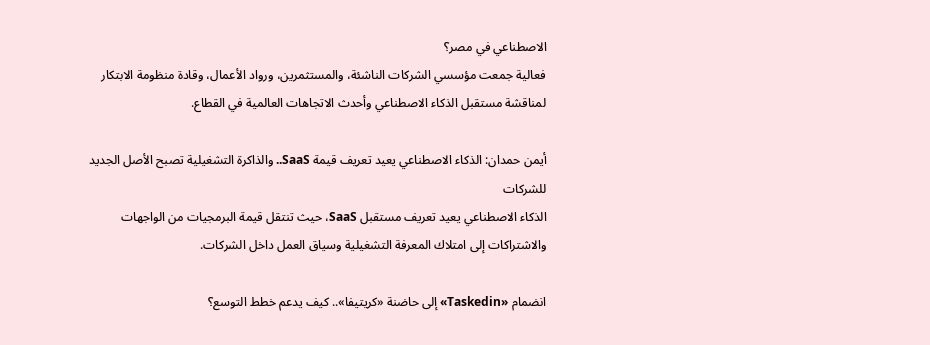الاصطناعي في مصر؟
فعالية جمعت مؤسسي الشركات الناشئة، والمستثمرين، ورواد الأعمال، وقادة منظومة الابتكار لمناقشة مستقبل الذكاء الاصطناعي وأحدث الاتجاهات العالمية في القطاع.

أيمن حمدان: الذكاء الاصطناعي يعيد تعريف قيمة SaaS.. والذاكرة التشغيلية تصبح الأصل الجديد للشركات
الذكاء الاصطناعي يعيد تعريف مستقبل SaaS، حيث تنتقل قيمة البرمجيات من الواجهات والاشتراكات إلى امتلاك المعرفة التشغيلية وسياق العمل داخل الشركات.

انضمام «Taskedin» إلى حاضنة «كريتيفا».. كيف يدعم خطط التوسع؟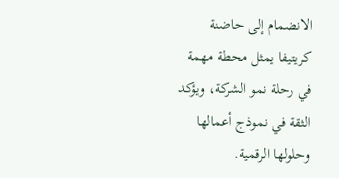الانضمام إلى حاضنة كريتيفا يمثل محطة مهمة في رحلة نمو الشركة، ويؤكد الثقة في نموذج أعمالها وحلولها الرقمية.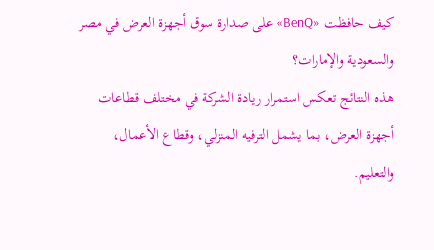كيف حافظت «BenQ» على صدارة سوق أجهزة العرض في مصر والسعودية والإمارات؟
هذه النتائج تعكس استمرار ريادة الشركة في مختلف قطاعات أجهزة العرض، بما يشمل الترفيه المنزلي، وقطاع الأعمال، والتعليم.